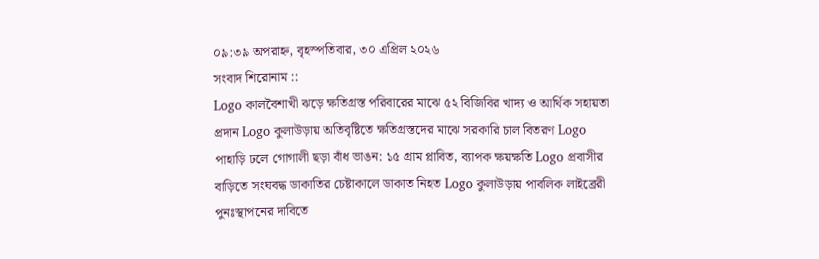০৯:৩৯ অপরাহ্ন, বৃহস্পতিবার, ৩০ এপ্রিল ২০২৬
সংবাদ শিরোনাম ::
Logo কালবৈশাখী ঝড়ে ক্ষতিগ্রস্ত পরিবারের মাঝে ৫২ বিজিবির খাদ্য ও আর্থিক সহায়তা প্রদান Logo কুলাউড়ায় অতিবৃষ্টিতে ক্ষতিগ্রস্তদের মাঝে সরকারি চাল বিতরণ Logo পাহাড়ি ঢলে গোগালী ছড়া বাঁধ ভাঙন: ১৫ গ্রাম প্লাবিত, ব্যাপক ক্ষয়ক্ষতি Logo প্রবাসীর বাড়িতে সংঘবদ্ধ ডাকাতির চেষ্টাকালে ডাকাত নিহত Logo কুলাউড়ায় পাবলিক লাইব্রেরী পুনঃস্থাপনের দাবিতে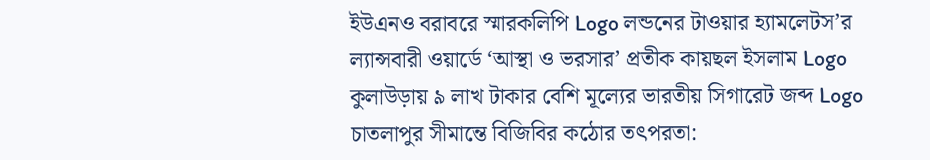ইউএনও বরাবরে স্মারকলিপি Logo লন্ডনের টাওয়ার হ্যামলেটস’র ল্যান্সবারী ওয়ার্ডে ‘আস্থা ও ভরসার’ প্রতীক কায়ছল ইসলাম Logo কুলাউড়ায় ৯ লাখ টাকার বেশি মূল্যের ভারতীয় সিগারেট জব্দ Logo চাতলাপুর সীমান্তে বিজিবির কঠোর তৎপরতা: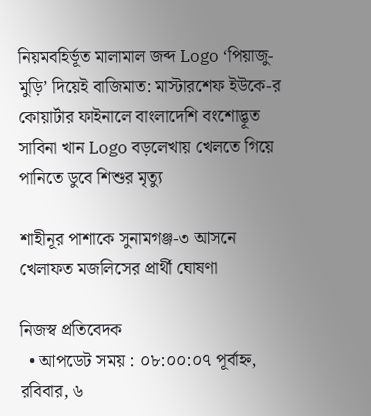নিয়মবহির্ভূত মালামাল জব্দ Logo ‘পিয়াজু-মুড়ি’ দিয়েই বাজিমাত: মাস্টারশেফ ইউকে-র কোয়ার্টার ফাইনালে বাংলাদেশি বংশোদ্ভূত সাবিনা খান Logo বড়লেখায় খেলতে গিয়ে পানিতে ডুবে শিশুর মৃত্যু

শাহীনূর পাশাকে সুনামগঞ্জ-৩ আসনে খেলাফত মজলিসের প্রার্থী ঘোষণা

নিজস্ব প্রতিবেদক
  • আপডেট সময় : ০৮:০০:০৭ পূর্বাহ্ন, রবিবার, ৬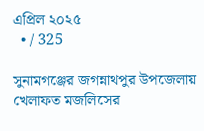এপ্রিল ২০২৫
  • / 325

সুনামগঞ্জের জগন্নাথপুর উপজেলায় খেলাফত মজলিসের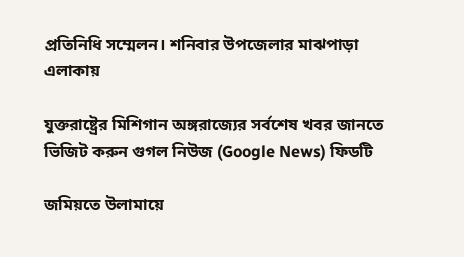প্রতিনিধি সম্মেলন। শনিবার উপজেলার মাঝপাড়া এলাকায়

যুক্তরাষ্ট্রের মিশিগান অঙ্গরাজ্যের সর্বশেষ খবর জানতে ভিজিট করুন গুগল নিউজ (Google News) ফিডটি

জমিয়তে উলামায়ে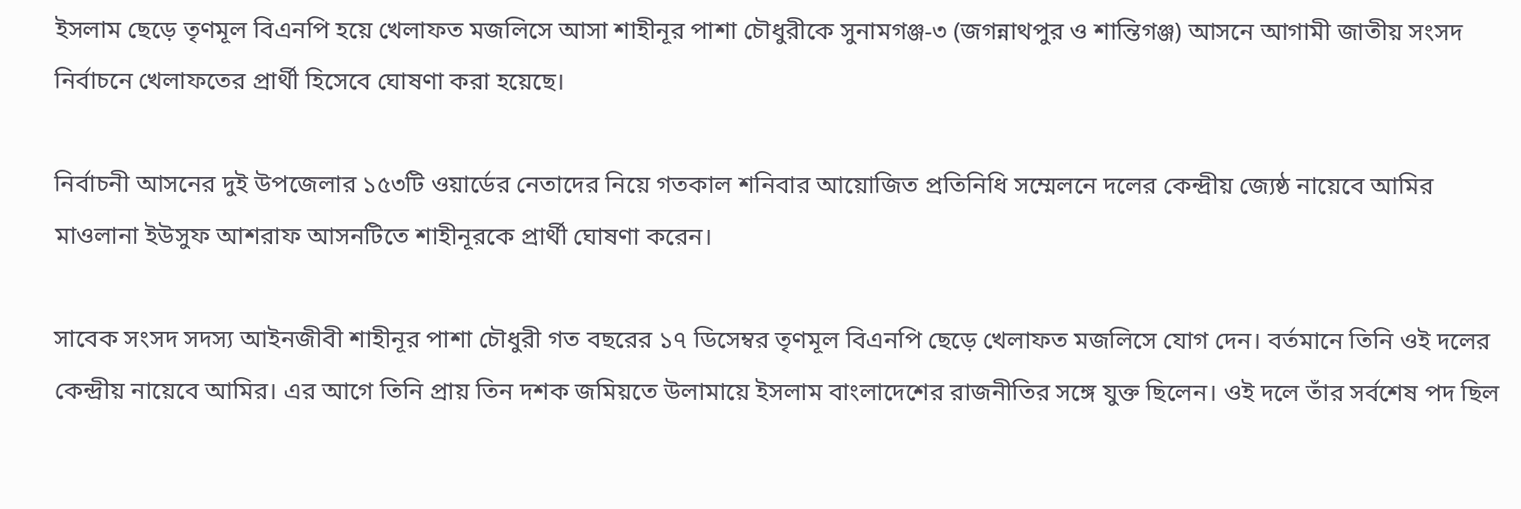ইসলাম ছেড়ে তৃণমূল বিএনপি হয়ে খেলাফত মজলিসে আসা শাহীনূর পাশা চৌধুরীকে সুনামগঞ্জ-৩ (জগন্নাথপুর ও শান্তিগঞ্জ) আসনে আগামী জাতীয় সংসদ নির্বাচনে খেলাফতের প্রার্থী হিসেবে ঘোষণা করা হয়েছে।

নির্বাচনী আসনের দুই উপজেলার ১৫৩টি ওয়ার্ডের নেতাদের নিয়ে গতকাল শনিবার আয়োজিত প্রতিনিধি সম্মেলনে দলের কেন্দ্রীয় জ্যেষ্ঠ নায়েবে আমির মাওলানা ইউসুফ আশরাফ আসনটিতে শাহীনূরকে প্রার্থী ঘোষণা করেন।

সাবেক সংসদ সদস্য আইনজীবী শাহীনূর পাশা চৌধুরী গত বছরের ১৭ ডিসেম্বর তৃণমূল বিএনপি ছেড়ে খেলাফত মজলিসে যোগ দেন। বর্তমানে তিনি ওই দলের কেন্দ্রীয় নায়েবে আমির। এর আগে তিনি প্রায় তিন দশক জমিয়তে উলামায়ে ইসলাম বাংলাদেশের রাজনীতির সঙ্গে যুক্ত ছিলেন। ওই দলে তাঁর সর্বশেষ পদ ছিল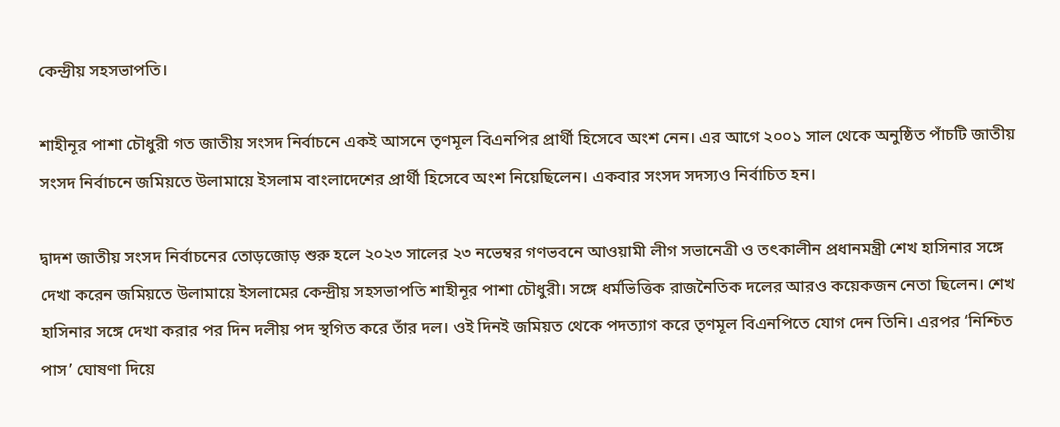কেন্দ্রীয় সহসভাপতি।

শাহীনূর পাশা চৌধুরী গত জাতীয় সংসদ নির্বাচনে একই আসনে তৃণমূল বিএনপির প্রার্থী হিসেবে অংশ নেন। এর আগে ২০০১ সাল থেকে অনুষ্ঠিত পাঁচটি জাতীয় সংসদ নির্বাচনে জমিয়তে উলামায়ে ইসলাম বাংলাদেশের প্রার্থী হিসেবে অংশ নিয়েছিলেন। একবার সংসদ সদস্যও নির্বাচিত হন।

দ্বাদশ জাতীয় সংসদ নির্বাচনের তোড়জোড় শুরু হলে ২০২৩ সালের ২৩ নভেম্বর গণভবনে আওয়ামী লীগ সভানেত্রী ও তৎকালীন প্রধানমন্ত্রী শেখ হাসিনার সঙ্গে দেখা করেন জমিয়তে উলামায়ে ইসলামের কেন্দ্রীয় সহসভাপতি শাহীনূর পাশা চৌধুরী। সঙ্গে ধর্মভিত্তিক রাজনৈতিক দলের আরও কয়েকজন নেতা ছিলেন। শেখ হাসিনার সঙ্গে দেখা করার পর দিন দলীয় পদ স্থগিত করে তাঁর দল। ওই দিনই জমিয়ত থেকে পদত্যাগ করে তৃণমূল বিএনপিতে যোগ দেন তিনি। এরপর ‘নিশ্চিত পাস’ ঘোষণা দিয়ে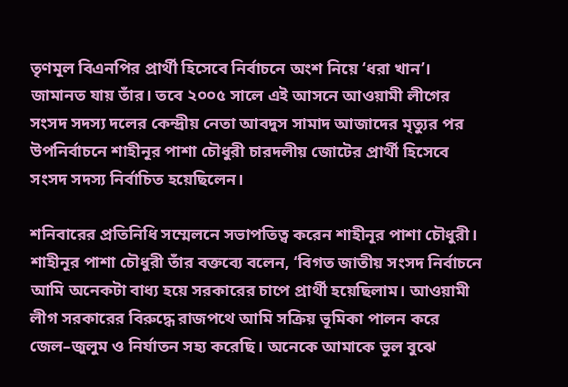তৃণমূল বিএনপির প্রার্থী হিসেবে নির্বাচনে অংশ নিয়ে ‘ধরা খান’। জামানত যায় তাঁর। তবে ২০০৫ সালে এই আসনে আওয়ামী লীগের সংসদ সদস্য দলের কেন্দ্রীয় নেতা আবদুস সামাদ আজাদের মৃত্যুর পর উপনির্বাচনে শাহীনূর পাশা চৌধুরী চারদলীয় জোটের প্রার্থী হিসেবে সংসদ সদস্য নির্বাচিত হয়েছিলেন।

শনিবারের প্রতিনিধি সম্মেলনে সভাপতিত্ব করেন শাহীনূর পাশা চৌধুরী। শাহীনূর পাশা চৌধুরী তাঁর বক্তব্যে বলেন, ‘বিগত জাতীয় সংসদ নির্বাচনে আমি অনেকটা বাধ্য হয়ে সরকারের চাপে প্রার্থী হয়েছিলাম। আওয়ামী লীগ সরকারের বিরুদ্ধে রাজপথে আমি সক্রিয় ভূমিকা পালন করে জেল–জুলুম ও নির্যাতন সহ্য করেছি। অনেকে আমাকে ভুল বুঝে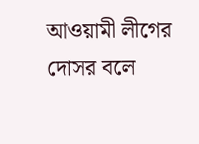আওয়ামী লীগের দোসর বলে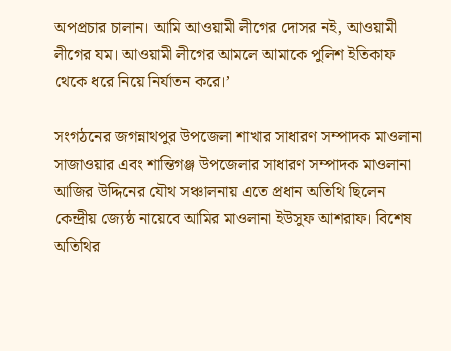অপপ্রচার চালান। আমি আওয়ামী লীগের দোসর নই, আওয়ামী লীগের যম। আওয়ামী লীগের আমলে আমাকে পুলিশ ইতিকাফ থেকে ধরে নিয়ে নির্যাতন করে।’

সংগঠনের জগন্নাথপুর উপজেলা শাখার সাধারণ সম্পাদক মাওলানা সাজাওয়ার এবং শান্তিগঞ্জ উপজেলার সাধারণ সম্পাদক মাওলানা আজির উদ্দিনের যৌথ সঞ্চালনায় এতে প্রধান অতিথি ছিলেন কেন্দ্রীয় জ্যেষ্ঠ নায়েবে আমির মাওলানা ইউসুফ আশরাফ। বিশেষ অতিথির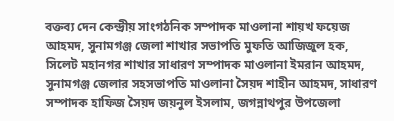বক্তব্য দেন কেন্দ্রীয় সাংগঠনিক সম্পাদক মাওলানা শায়খ ফয়েজ আহমদ, সুনামগঞ্জ জেলা শাখার সভাপতি মুফতি আজিজুল হক, সিলেট মহানগর শাখার সাধারণ সম্পাদক মাওলানা ইমরান আহমদ, সুনামগঞ্জ জেলার সহসভাপতি মাওলানা সৈয়দ শাহীন আহমদ, সাধারণ সম্পাদক হাফিজ সৈয়দ জয়নুল ইসলাম, জগন্নাথপুর উপজেলা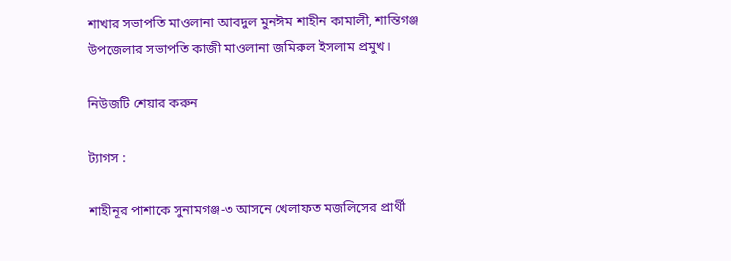শাখার সভাপতি মাওলানা আবদুল মুনঈম শাহীন কামালী, শান্তিগঞ্জ উপজেলার সভাপতি কাজী মাওলানা জমিরুল ইসলাম প্রমুখ।

নিউজটি শেয়ার করুন

ট্যাগস :

শাহীনূর পাশাকে সুনামগঞ্জ-৩ আসনে খেলাফত মজলিসের প্রার্থী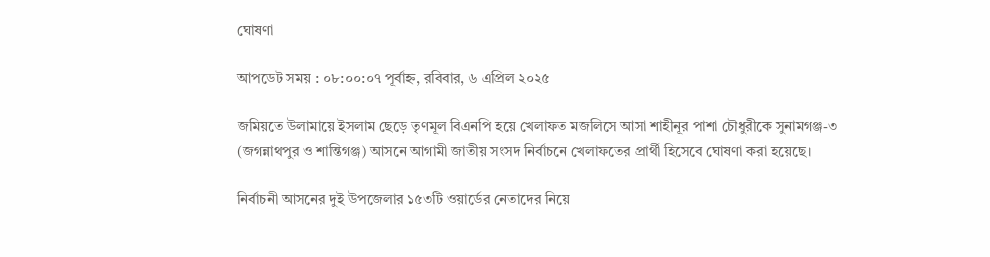ঘোষণা

আপডেট সময় : ০৮:০০:০৭ পূর্বাহ্ন, রবিবার, ৬ এপ্রিল ২০২৫

জমিয়তে উলামায়ে ইসলাম ছেড়ে তৃণমূল বিএনপি হয়ে খেলাফত মজলিসে আসা শাহীনূর পাশা চৌধুরীকে সুনামগঞ্জ-৩ (জগন্নাথপুর ও শান্তিগঞ্জ) আসনে আগামী জাতীয় সংসদ নির্বাচনে খেলাফতের প্রার্থী হিসেবে ঘোষণা করা হয়েছে।

নির্বাচনী আসনের দুই উপজেলার ১৫৩টি ওয়ার্ডের নেতাদের নিয়ে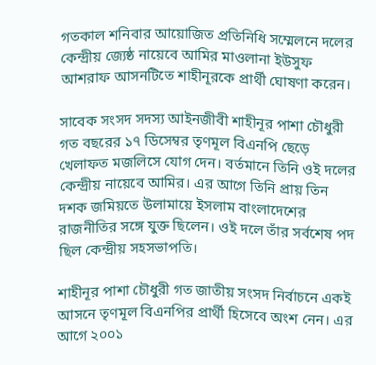গতকাল শনিবার আয়োজিত প্রতিনিধি সম্মেলনে দলের কেন্দ্রীয় জ্যেষ্ঠ নায়েবে আমির মাওলানা ইউসুফ আশরাফ আসনটিতে শাহীনূরকে প্রার্থী ঘোষণা করেন।

সাবেক সংসদ সদস্য আইনজীবী শাহীনূর পাশা চৌধুরী গত বছরের ১৭ ডিসেম্বর তৃণমূল বিএনপি ছেড়ে খেলাফত মজলিসে যোগ দেন। বর্তমানে তিনি ওই দলের কেন্দ্রীয় নায়েবে আমির। এর আগে তিনি প্রায় তিন দশক জমিয়তে উলামায়ে ইসলাম বাংলাদেশের রাজনীতির সঙ্গে যুক্ত ছিলেন। ওই দলে তাঁর সর্বশেষ পদ ছিল কেন্দ্রীয় সহসভাপতি।

শাহীনূর পাশা চৌধুরী গত জাতীয় সংসদ নির্বাচনে একই আসনে তৃণমূল বিএনপির প্রার্থী হিসেবে অংশ নেন। এর আগে ২০০১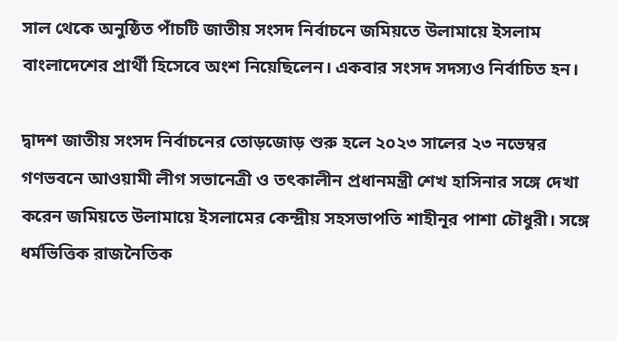সাল থেকে অনুষ্ঠিত পাঁচটি জাতীয় সংসদ নির্বাচনে জমিয়তে উলামায়ে ইসলাম বাংলাদেশের প্রার্থী হিসেবে অংশ নিয়েছিলেন। একবার সংসদ সদস্যও নির্বাচিত হন।

দ্বাদশ জাতীয় সংসদ নির্বাচনের তোড়জোড় শুরু হলে ২০২৩ সালের ২৩ নভেম্বর গণভবনে আওয়ামী লীগ সভানেত্রী ও তৎকালীন প্রধানমন্ত্রী শেখ হাসিনার সঙ্গে দেখা করেন জমিয়তে উলামায়ে ইসলামের কেন্দ্রীয় সহসভাপতি শাহীনূর পাশা চৌধুরী। সঙ্গে ধর্মভিত্তিক রাজনৈতিক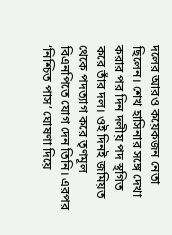দলের আরও কয়েকজন নেতা ছিলেন। শেখ হাসিনার সঙ্গে দেখা করার পর দিন দলীয় পদ স্থগিত করে তাঁর দল। ওই দিনই জমিয়ত থেকে পদত্যাগ করে তৃণমূল বিএনপিতে যোগ দেন তিনি। এরপর ‘নিশ্চিত পাস’ ঘোষণা দিয়ে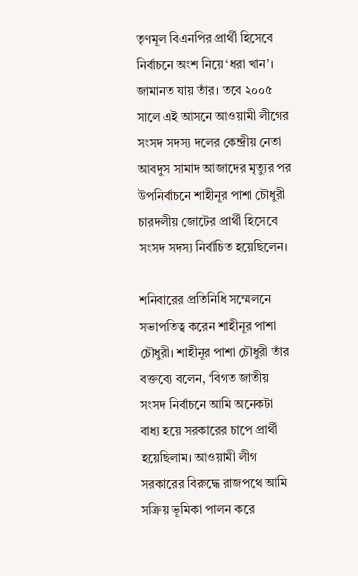তৃণমূল বিএনপির প্রার্থী হিসেবে নির্বাচনে অংশ নিয়ে ‘ধরা খান’। জামানত যায় তাঁর। তবে ২০০৫ সালে এই আসনে আওয়ামী লীগের সংসদ সদস্য দলের কেন্দ্রীয় নেতা আবদুস সামাদ আজাদের মৃত্যুর পর উপনির্বাচনে শাহীনূর পাশা চৌধুরী চারদলীয় জোটের প্রার্থী হিসেবে সংসদ সদস্য নির্বাচিত হয়েছিলেন।

শনিবারের প্রতিনিধি সম্মেলনে সভাপতিত্ব করেন শাহীনূর পাশা চৌধুরী। শাহীনূর পাশা চৌধুরী তাঁর বক্তব্যে বলেন, ‘বিগত জাতীয় সংসদ নির্বাচনে আমি অনেকটা বাধ্য হয়ে সরকারের চাপে প্রার্থী হয়েছিলাম। আওয়ামী লীগ সরকারের বিরুদ্ধে রাজপথে আমি সক্রিয় ভূমিকা পালন করে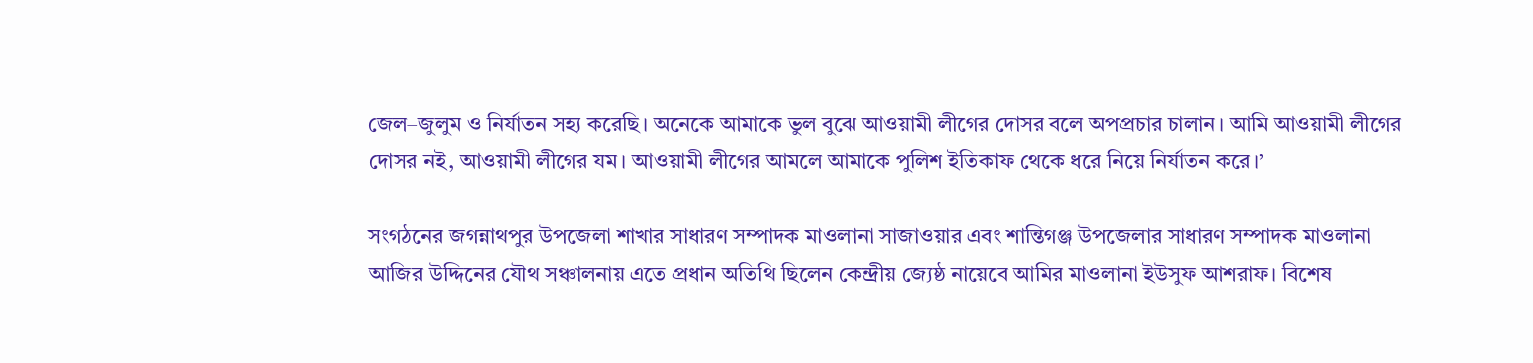জেল–জুলুম ও নির্যাতন সহ্য করেছি। অনেকে আমাকে ভুল বুঝে আওয়ামী লীগের দোসর বলে অপপ্রচার চালান। আমি আওয়ামী লীগের দোসর নই, আওয়ামী লীগের যম। আওয়ামী লীগের আমলে আমাকে পুলিশ ইতিকাফ থেকে ধরে নিয়ে নির্যাতন করে।’

সংগঠনের জগন্নাথপুর উপজেলা শাখার সাধারণ সম্পাদক মাওলানা সাজাওয়ার এবং শান্তিগঞ্জ উপজেলার সাধারণ সম্পাদক মাওলানা আজির উদ্দিনের যৌথ সঞ্চালনায় এতে প্রধান অতিথি ছিলেন কেন্দ্রীয় জ্যেষ্ঠ নায়েবে আমির মাওলানা ইউসুফ আশরাফ। বিশেষ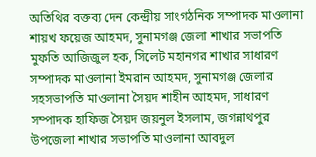অতিথির বক্তব্য দেন কেন্দ্রীয় সাংগঠনিক সম্পাদক মাওলানা শায়খ ফয়েজ আহমদ, সুনামগঞ্জ জেলা শাখার সভাপতি মুফতি আজিজুল হক, সিলেট মহানগর শাখার সাধারণ সম্পাদক মাওলানা ইমরান আহমদ, সুনামগঞ্জ জেলার সহসভাপতি মাওলানা সৈয়দ শাহীন আহমদ, সাধারণ সম্পাদক হাফিজ সৈয়দ জয়নুল ইসলাম, জগন্নাথপুর উপজেলা শাখার সভাপতি মাওলানা আবদুল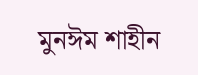মুনঈম শাহীন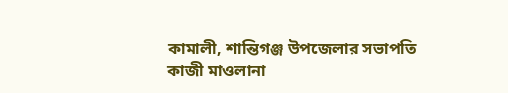কামালী, শান্তিগঞ্জ উপজেলার সভাপতি কাজী মাওলানা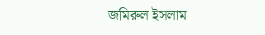জমিরুল ইসলাম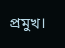প্রমুখ।